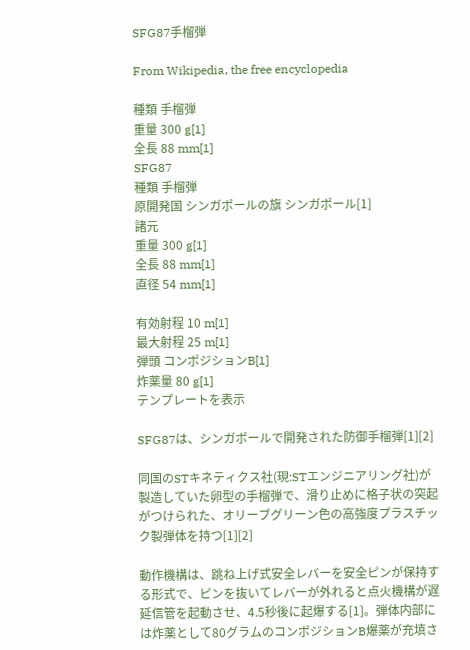SFG87手榴弾

From Wikipedia, the free encyclopedia

種類 手榴弾
重量 300 g[1]
全長 88 mm[1]
SFG87
種類 手榴弾
原開発国 シンガポールの旗 シンガポール[1]
諸元
重量 300 g[1]
全長 88 mm[1]
直径 54 mm[1]

有効射程 10 m[1]
最大射程 25 m[1]
弾頭 コンポジションB[1]
炸薬量 80 g[1]
テンプレートを表示

SFG87は、シンガポールで開発された防御手榴弾[1][2]

同国のSTキネティクス社(現:STエンジニアリング社)が製造していた卵型の手榴弾で、滑り止めに格子状の突起がつけられた、オリーブグリーン色の高強度プラスチック製弾体を持つ[1][2]

動作機構は、跳ね上げ式安全レバーを安全ピンが保持する形式で、ピンを抜いてレバーが外れると点火機構が遅延信管を起動させ、4.5秒後に起爆する[1]。弾体内部には炸薬として80グラムのコンポジションB爆薬が充填さ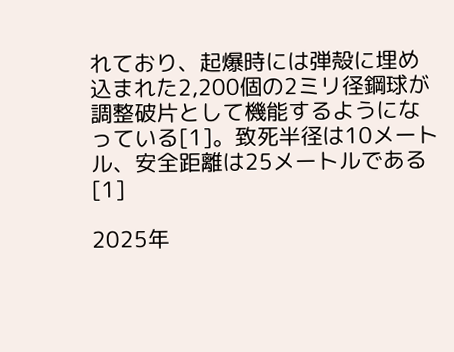れており、起爆時には弾殻に埋め込まれた2,200個の2ミリ径鋼球が調整破片として機能するようになっている[1]。致死半径は10メートル、安全距離は25メートルである[1]

2025年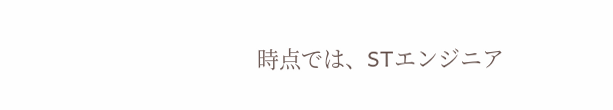時点では、STエンジニア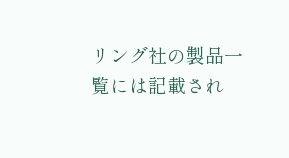リング社の製品一覧には記載され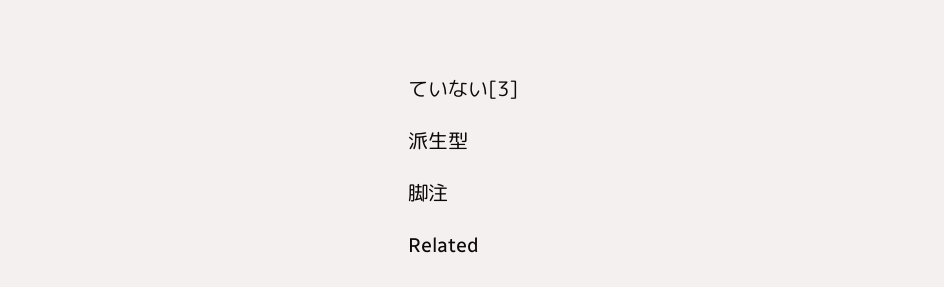ていない[3]

派生型

脚注

Related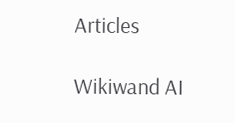Articles

Wikiwand AI